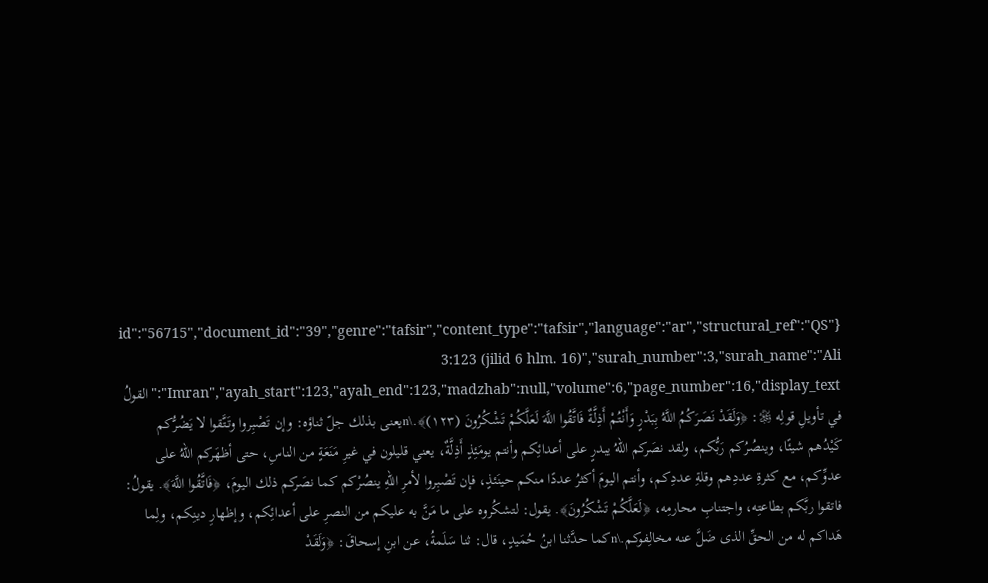{"id":"56715","document_id":"39","genre":"tafsir","content_type":"tafsir","language":"ar","structural_ref":"QS 3:123 (jilid 6 hlm. 16)","surah_number":3,"surah_name":"Ali Imran","ayah_start":123,"ayah_end":123,"madzhab":null,"volume":6,"page_number":16,"display_text":"القولُ في تأويلِ قولِه ﷿: ﴿وَلَقَدْ نَصَرَكُمُ اللَّهُ بِبَدْرٍ وَأَنْتُمْ أَذِلَّةٌ فَاتَّقُوا اللَّهَ لَعَلَّكُمْ تَشْكُرُونَ (١٢٣)﴾.\nيعنى بذلك جلّ ثناؤه: وإن تَصْبِروا وتَتَّقوا لا يَضُرُّكم كَيْدُهم شيئًا، وينصُرُكم رَبُّكم، ولقد نصَركم اللهُ يبدرٍ على أعدائِكم وأنتم يومَئِذٍ أَذِلَّةٌ، يعني قليلون في غيرِ مَنَعَةٍ من الناسِ، حتى أظهَركم اللهُ على عدوِّكم، مع كثرةِ عددِهم وقلةِ عددِكم، وأنتم اليومَ أكثرُ عددًا منكم حينَئذٍ، فإن تَصْبِروا لأمرِ اللهِ ينصُرْكم كما نصَركم ذلك اليومَ، ﴿فَاتَّقُوا اللَّهَ﴾. يقولُ: فاتقوا ربَّكم بطاعتِه، واجتنابِ محارمِه، ﴿لَعَلَّكُمْ تَشْكُرُونَ﴾. يقول: لتشكُروه على ما مَنَّ به عليكم من النصرِ على أعدائِكم، وإظهارِ دينِكم، ولِما هَداكم له من الحقِّ الذى ضَلَّ عنه مخالِفوكم.\nكما حدَّثنا ابنُ حُمَيدٍ، قال: ثنا سَلَمةُ، عن ابنِ إسحاقَ: ﴿وَلَقَدْ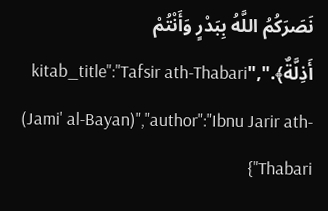نَصَرَكُمُ اللَّهُ بِبَدْرٍ وَأَنْتُمْ أَذِلَّةٌ﴾.","kitab_title":"Tafsir ath-Thabari (Jami' al-Bayan)","author":"Ibnu Jarir ath-Thabari"}